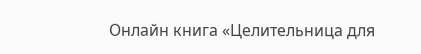Онлайн книга «Целительница для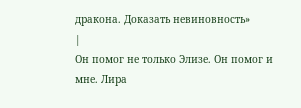дракона. Доказать невиновность»
|
Он помог не только Элизе. Он помог и мне. Лира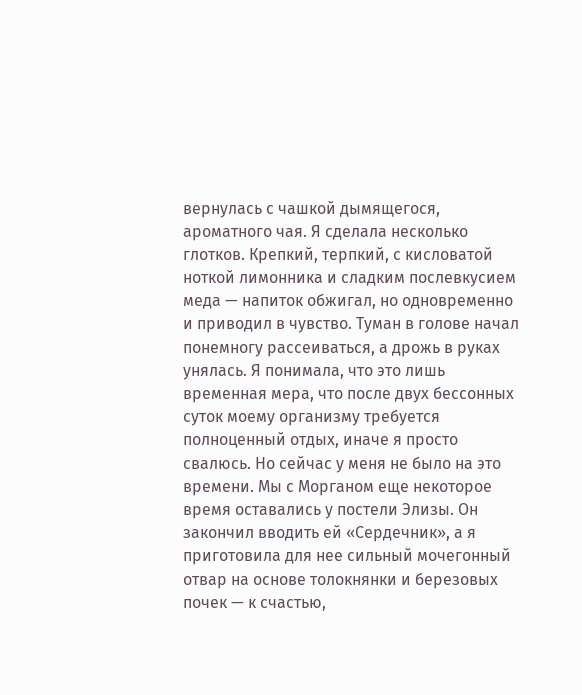вернулась с чашкой дымящегося, ароматного чая. Я сделала несколько глотков. Крепкий, терпкий, с кисловатой ноткой лимонника и сладким послевкусием меда — напиток обжигал, но одновременно и приводил в чувство. Туман в голове начал понемногу рассеиваться, а дрожь в руках унялась. Я понимала, что это лишь временная мера, что после двух бессонных суток моему организму требуется полноценный отдых, иначе я просто свалюсь. Но сейчас у меня не было на это времени. Мы с Морганом еще некоторое время оставались у постели Элизы. Он закончил вводить ей «Сердечник», а я приготовила для нее сильный мочегонный отвар на основе толокнянки и березовых почек — к счастью,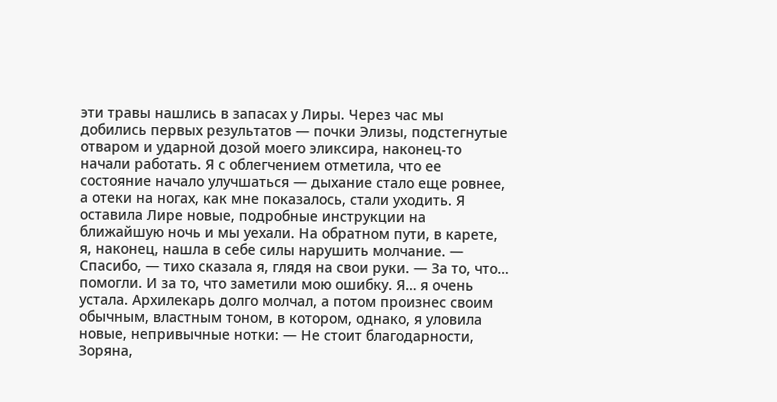эти травы нашлись в запасах у Лиры. Через час мы добились первых результатов — почки Элизы, подстегнутые отваром и ударной дозой моего эликсира, наконец-то начали работать. Я с облегчением отметила, что ее состояние начало улучшаться — дыхание стало еще ровнее, а отеки на ногах, как мне показалось, стали уходить. Я оставила Лире новые, подробные инструкции на ближайшую ночь и мы уехали. На обратном пути, в карете, я, наконец, нашла в себе силы нарушить молчание. — Спасибо, — тихо сказала я, глядя на свои руки. — За то, что… помогли. И за то, что заметили мою ошибку. Я… я очень устала. Архилекарь долго молчал, а потом произнес своим обычным, властным тоном, в котором, однако, я уловила новые, непривычные нотки: — Не стоит благодарности, Зоряна,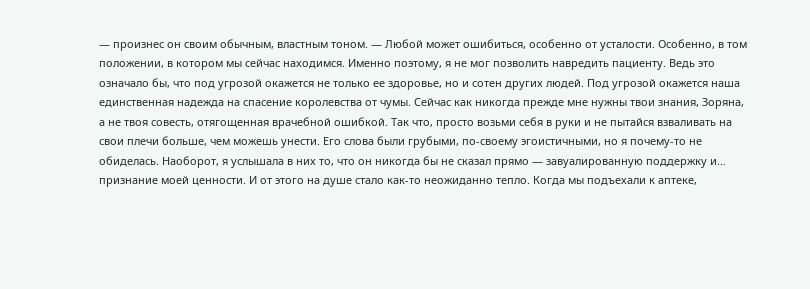— произнес он своим обычным, властным тоном. — Любой может ошибиться, особенно от усталости. Особенно, в том положении, в котором мы сейчас находимся. Именно поэтому, я не мог позволить навредить пациенту. Ведь это означало бы, что под угрозой окажется не только ее здоровье, но и сотен других людей. Под угрозой окажется наша единственная надежда на спасение королевства от чумы. Сейчас как никогда прежде мне нужны твои знания, Зоряна, а не твоя совесть, отягощенная врачебной ошибкой. Так что, просто возьми себя в руки и не пытайся взваливать на свои плечи больше, чем можешь унести. Его слова были грубыми, по-своему эгоистичными, но я почему-то не обиделась. Наоборот, я услышала в них то, что он никогда бы не сказал прямо — завуалированную поддержку и… признание моей ценности. И от этого на душе стало как-то неожиданно тепло. Когда мы подъехали к аптеке,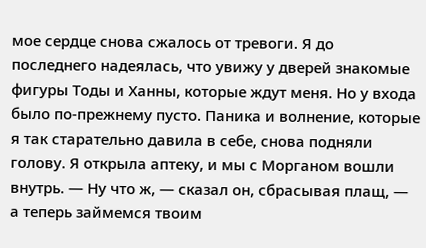мое сердце снова сжалось от тревоги. Я до последнего надеялась, что увижу у дверей знакомые фигуры Тоды и Ханны, которые ждут меня. Но у входа было по-прежнему пусто. Паника и волнение, которые я так старательно давила в себе, снова подняли голову. Я открыла аптеку, и мы с Морганом вошли внутрь. — Ну что ж, — сказал он, сбрасывая плащ, — а теперь займемся твоим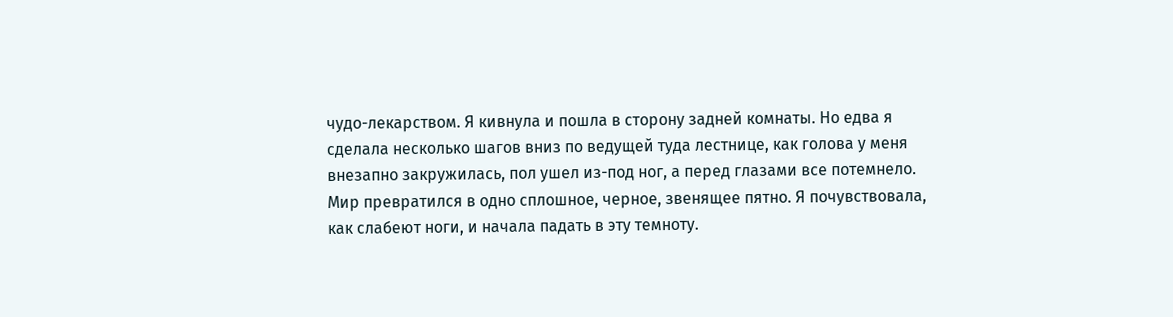чудо-лекарством. Я кивнула и пошла в сторону задней комнаты. Но едва я сделала несколько шагов вниз по ведущей туда лестнице, как голова у меня внезапно закружилась, пол ушел из-под ног, а перед глазами все потемнело. Мир превратился в одно сплошное, черное, звенящее пятно. Я почувствовала, как слабеют ноги, и начала падать в эту темноту.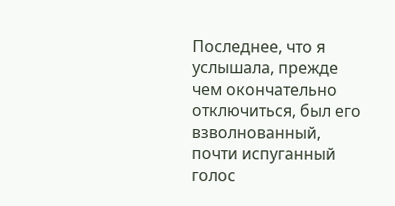Последнее, что я услышала, прежде чем окончательно отключиться, был его взволнованный, почти испуганный голос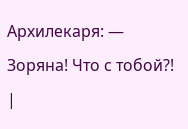Архилекаря: — Зоряна! Что с тобой?! |